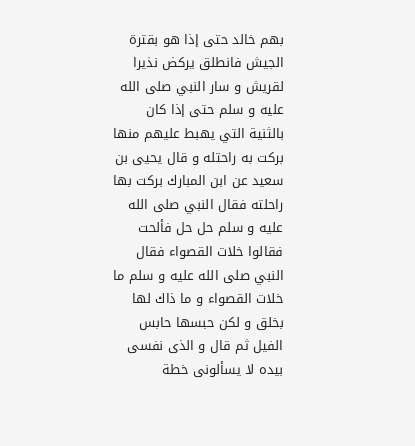بهم خالد حتى إذا هو بقترة الجيش فانطلق يركض نذيرا لقريش و سار النبي صلى الله عليه و سلم حتى إذا كان بالثنية التي يهبط عليهم منها بركت به راحتله و قال يحيى بن سعيد عن ابن المبارك بركت بها راحلته فقال النبي صلى الله عليه و سلم حل حل فألحت فقالوا خلات القصواء فقال النبي صلى الله عليه و سلم ما خلات القصواء و ما ذاك لها بخلق و لكن حبسها حابس الفيل ثم قال و الذى نفسى بيده لا يسألونى خطة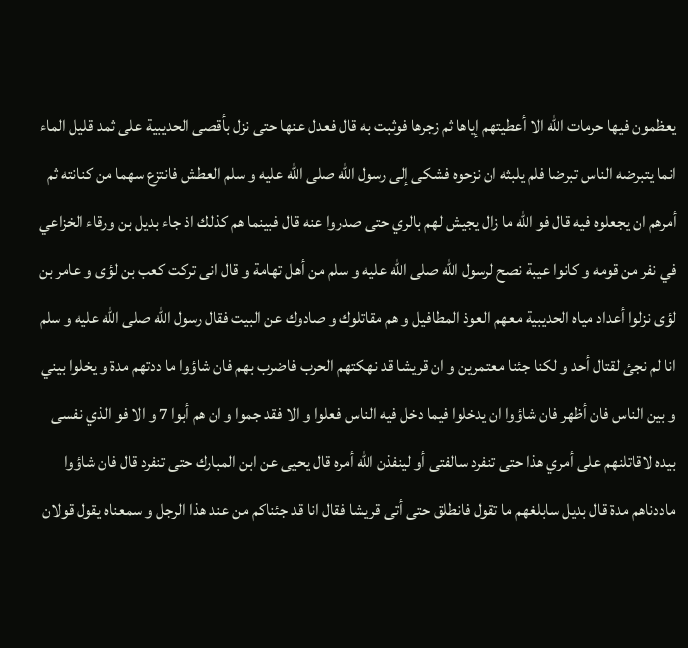يعظمون فيها حرمات الله الا أعطيتهم إياها ثم زجرها فوثبت به قال فعدل عنها حتى نزل بأقصى الحديبية على ثمد قليل الماء انما يتبرضه الناس تبرضا فلم يلبثه ان نزحوه فشكى إلى رسول الله صلى الله عليه و سلم العطش فانتزع سهما من كنانته ثم أمرهم ان يجعلوه فيه قال فو الله ما زال يجيش لهم بالري حتى صدروا عنه قال فبينما هم كذلك اذ جاء بديل بن ورقاء الخزاعي في نفر من قومه و كانوا عيبة نصح لرسول الله صلى الله عليه و سلم من أهل تهامة و قال انى تركت كعب بن لؤى و عامر بن لؤى نزلوا أعداد مياه الحديبية معهم العوذ المطافيل و هم مقاتلوك و صادوك عن البيت فقال رسول الله صلى الله عليه و سلم انا لم نجئ لقتال أحد و لكنا جئنا معتمرين و ان قريشا قد نهكتهم الحرب فاضرب بهم فان شاؤوا ما ددتهم مدة و يخلوا بيني و بين الناس فان أظهر فان شاؤوا ان يدخلوا فيما دخل فيه الناس فعلوا و الا فقد جموا و ان هم أبوا 7 و الا فو الذي نفسى بيده لاقاتلنهم على أمري هذا حتى تنفرد سالفتى أو لينفذن الله أمره قال يحيى عن ابن المبارك حتى تنفرد قال فان شاؤوا ماددناهم مدة قال بديل سابلغهم ما تقول فانطلق حتى أتى قريشا فقال انا قد جئناكم من عند هذا الرجل و سمعناه يقول قولان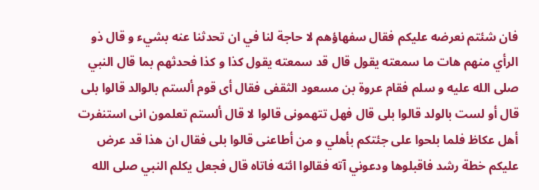فان شئتم نعرضه عليكم فقال سفهاؤهم لا حاجة لنا في ان تحدثنا عنه بشيء و قال ذو الرأي منهم هات ما سمعته يقول قال قد سمعته يقول كذا و كذا فحدثهم بما قال النبي صلى الله عليه و سلم فقام عروة بن مسعود الثقفى فقال أى قوم ألستم بالوالد قالوا بلى قال أو لست بالولد قالوا بلى قال فهل تتهمونى قالوا لا قال ألستم تعلمون انى استنفرت أهل عكاظ فلما بلحوا على جئتكم بأهلي و من أطاعنى قالوا بلى فقال ان هذا قد عرض عليكم خطة رشد فاقبلوها ودعوني آته فقالوا ائته فاتاه قال فجعل يكلم النبي صلى الله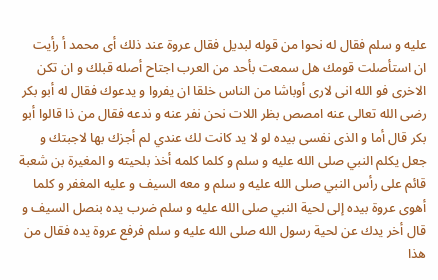عليه و سلم فقال له نحوا من قوله لبديل فقال عروة عند ذلك أى محمد أ رأيت ان استأصلت قومك هل سمعت بأحد من العرب اجتاح أصله قبلك و ان تكن الاخرى فو الله انى لارى أوباشا من الناس خلقا ان يفروا و يدعوك فقال له أبو بكر رضى الله تعالى عنه امصص بظر اللات نحن نفر عنه و ندعه فقال من ذا قالوا أبو بكر قال أما و الذى نفسى بيده لو لا يد كانت لك عندي لم أجزك بها لاجبتك و جعل يكلم النبي صلى الله عليه و سلم و كلما كلمه أخذ بلحيته و المغيرة بن شعبة قائم على رأس النبي صلى الله عليه و سلم و معه السيف و عليه المغفر و كلما أهوى عروة بيده إلى لحية النبي صلى الله عليه و سلم ضرب يده بنصل السيف و قال أخر يدك عن لحية رسول الله صلى الله عليه و سلم فرفع عروة يده فقال من هذا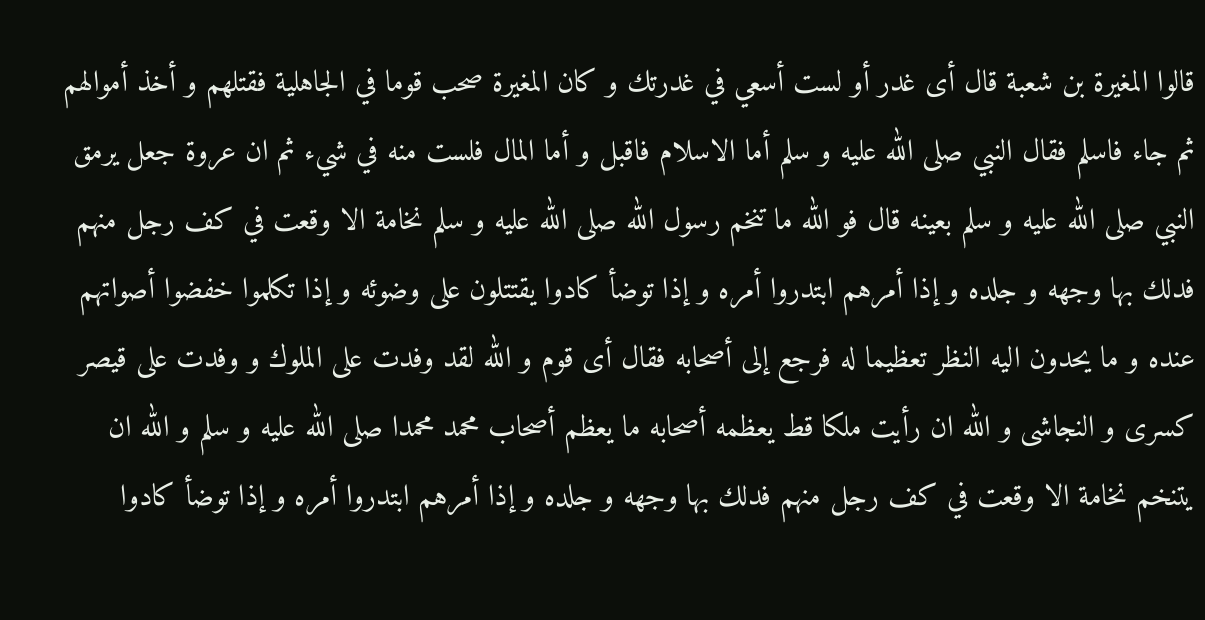قالوا المغيرة بن شعبة قال أى غدر أو لست أسعي في غدرتك و كان المغيرة صحب قوما في الجاهلية فقتلهم و أخذ أموالهم ثم جاء فاسلم فقال النبي صلى الله عليه و سلم أما الاسلام فاقبل و أما المال فلست منه في شيء ثم ان عروة جعل يرمق النبي صلى الله عليه و سلم بعينه قال فو الله ما تنخم رسول الله صلى الله عليه و سلم نخامة الا وقعت في كف رجل منهم فدلك بها وجهه و جلده و إذا أمرهم ابتدروا أمره و إذا توضأ كادوا يقتتلون على وضوئه و إذا تكلموا خفضوا أصواتهم عنده و ما يحدون اليه النظر تعظيما له فرجع إلى أصحابه فقال أى قوم و الله لقد وفدت على الملوك و وفدت على قيصر
كسرى و النجاشى و الله ان رأيت ملكا قط يعظمه أصحابه ما يعظم أصحاب محمد محمدا صلى الله عليه و سلم و الله ان يتنخم نخامة الا وقعت في كف رجل منهم فدلك بها وجهه و جلده و إذا أمرهم ابتدروا أمره و إذا توضأ كادوا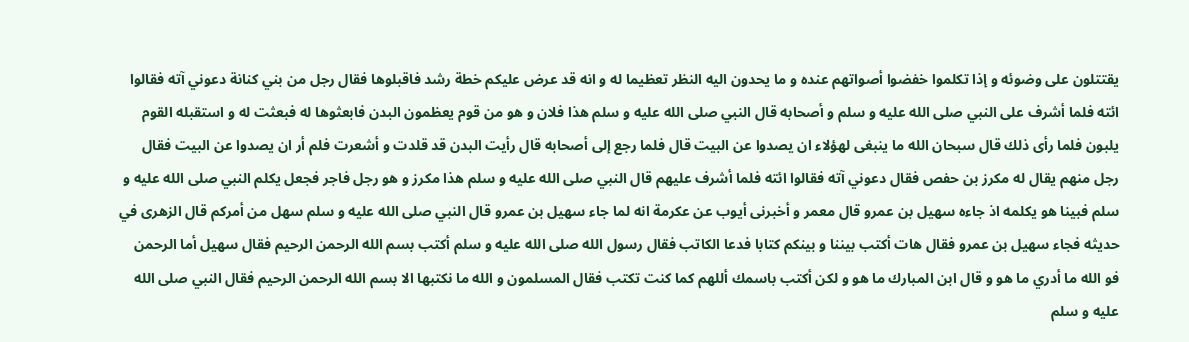يقتتلون على وضوئه و إذا تكلموا خفضوا أصواتهم عنده و ما يحدون اليه النظر تعظيما له و انه قد عرض عليكم خطة رشد فاقبلوها فقال رجل من بني كنانة دعوني آته فقالوا ائته فلما أشرف على النبي صلى الله عليه و سلم و أصحابه قال النبي صلى الله عليه و سلم هذا فلان و هو من قوم يعظمون البدن فابعثوها له فبعثت له و استقبله القوم يلبون فلما رأى ذلك قال سبحان الله ما ينبغى لهؤلاء ان يصدوا عن البيت قال فلما رجع إلى أصحابه قال رأيت البدن قد قلدت و أشعرت فلم أر ان يصدوا عن البيت فقال رجل منهم يقال له مكرز بن حفص فقال دعوني آته فقالوا ائته فلما أشرف عليهم قال النبي صلى الله عليه و سلم هذا مكرز و هو رجل فاجر فجعل يكلم النبي صلى الله عليه و سلم فبينا هو يكلمه اذ جاءه سهيل بن عمرو قال معمر و أخبرنى أيوب عن عكرمة انه لما جاء سهيل بن عمرو قال النبي صلى الله عليه و سلم سهل من أمركم قال الزهرى في حديثه فجاء سهيل بن عمرو فقال هات أكتب بيننا و بينكم كتابا فدعا الكاتب فقال رسول الله صلى الله عليه و سلم أكتب بسم الله الرحمن الرحيم فقال سهيل أما الرحمن فو الله ما أدري ما هو و قال ابن المبارك ما هو و لكن أكتب باسمك أللهم كما كنت تكتب فقال المسلمون و الله ما نكتبها الا بسم الله الرحمن الرحيم فقال النبي صلى الله عليه و سلم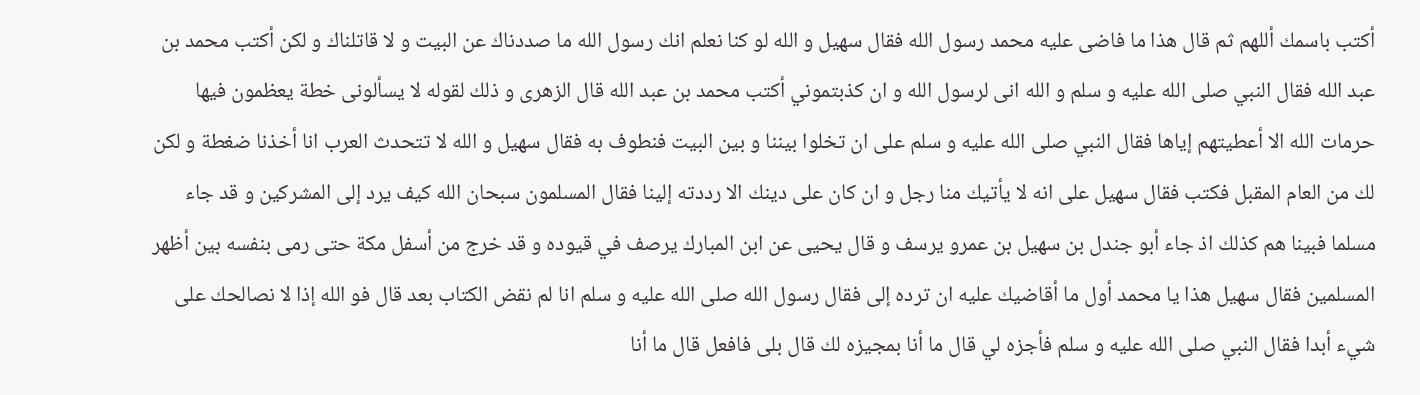أكتب باسمك أللهم ثم قال هذا ما فاضى عليه محمد رسول الله فقال سهيل و الله لو كنا نعلم انك رسول الله ما صددناك عن البيت و لا قاتلناك و لكن أكتب محمد بن عبد الله فقال النبي صلى الله عليه و سلم و الله انى لرسول الله و ان كذبتموني أكتب محمد بن عبد الله قال الزهرى و ذلك لقوله لا يسألونى خطة يعظمون فيها حرمات الله الا أعطيتهم إياها فقال النبي صلى الله عليه و سلم على ان تخلوا بيننا و بين البيت فنطوف به فقال سهيل و الله لا تتحدث العرب انا أخذنا ضغطة و لكن لك من العام المقبل فكتب فقال سهيل على انه لا يأتيك منا رجل و ان كان على دينك الا رددته إلينا فقال المسلمون سبحان الله كيف يرد إلى المشركين و قد جاء مسلما فبينا هم كذلك اذ جاء أبو جندل بن سهيل بن عمرو يرسف و قال يحيى عن ابن المبارك يرصف في قيوده و قد خرج من أسفل مكة حتى رمى بنفسه بين أظهر المسلمين فقال سهيل هذا يا محمد أول ما أقاضيك عليه ان ترده إلى فقال رسول الله صلى الله عليه و سلم انا لم نقض الكتاب بعد قال فو الله إذا لا نصالحك على شيء أبدا فقال النبي صلى الله عليه و سلم فأجزه لي قال ما أنا بمجيزه لك قال بلى فافعل قال ما أنا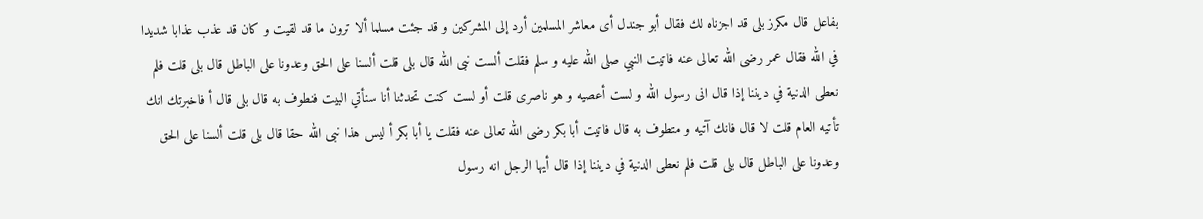بفاعل قال مكرز بلى قد اجزناه لك فقال أبو جندل أى معاشر المسلمين أرد إلى المشركين و قد جئت مسلما ألا ترون ما قد لقيت و كان قد عذب عذابا شديدا في الله فقال عمر رضى الله تعالى عنه فاتيت النبي صلى الله عليه و سلم فقلت ألست نبى الله قال بلى قلت ألسنا على الحق وعدونا على الباطل قال بلى قلت فلم نعطى الدنية في ديننا إذا قال انى رسول الله و لست أعصيه و هو ناصرى قلت أو لست كنت تحدثنا أنا سنأتي البيت فنطوف به قال بلى قال أ فاخبرتك انك تأتيه العام قلت لا قال فانك آتيه و متطوف به قال فاتيت أبا بكر رضى الله تعالى عنه فقلت يا أبا بكر أ ليس هذا نبى الله حقا قال بلى قلت ألسنا على الحق وعدونا على الباطل قال بلى قلت فلم نعطى الدنية في ديننا إذا قال أيها الرجل انه رسول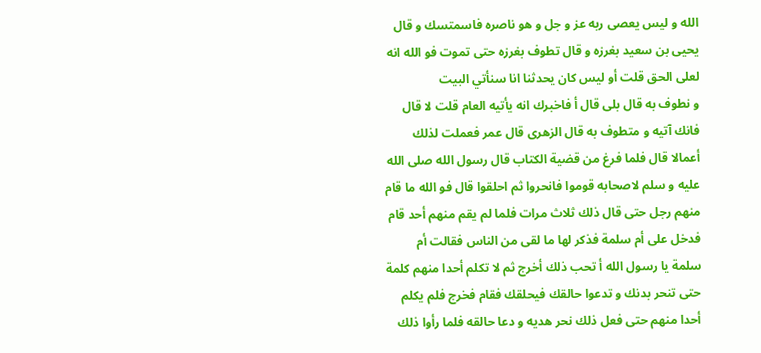الله و ليس يعصى ربه عز و جل و هو ناصره فاسمتسك و قال يحيى بن سعيد بغرزه و قال تطوف بغرزه حتى تموت فو الله انه لعلى الحق قلت أو ليس كان يحدثنا انا سنأتي البيت
و نطوف به قال بلى قال أ فاخبرك انه يأتيه العام قلت لا قال فانك آتيه و متطوف به قال الزهرى قال عمر فعملت لذلك أعمالا قال فلما فرغ من قضية الكتاب قال رسول الله صلى الله عليه و سلم لاصحابه قوموا فانحروا ثم احلقوا قال فو الله ما قام منهم رجل حتى قال ذلك ثلاث مرات فلما لم يقم منهم أحد قام فدخل على أم سلمة فذكر لها ما لقى من الناس فقالت أم سلمة يا رسول الله أ تحب ذلك أخرج ثم لا تكلم أحدا منهم كلمة حتى تنحر بدنك و تدعوا حالقك فيحلقك فقام فخرج فلم يكلم أحدا منهم حتى فعل ذلك نحر هديه و دعا حالقه فلما رأوا ذلك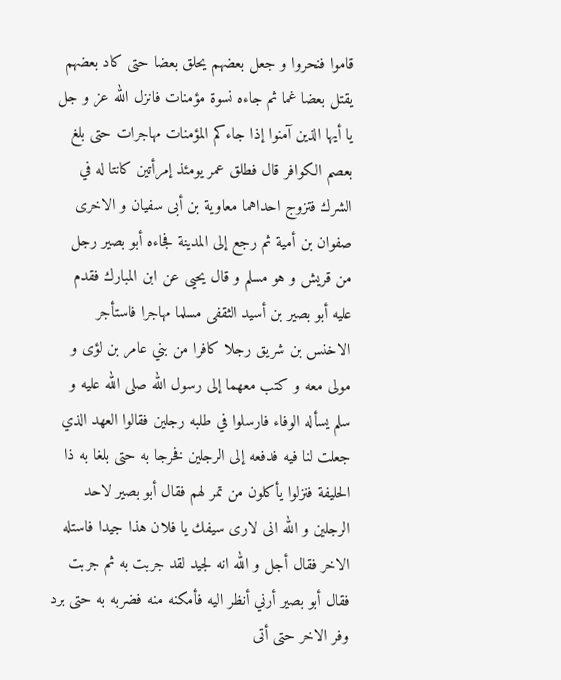قاموا فنحروا و جعل بعضهم يحلق بعضا حتى كاد بعضهم يقتل بعضا غما ثم جاءه نسوة مؤمنات فانزل الله عز و جل يا أيها الذين آمنوا إذا جاءكم المؤمنات مهاجرات حتى بلغ بعصم الكوافر قال فطلق عمر يومئذ إمرأتين كانتا له في الشرك فتزوج احداهما معاوية بن أبى سفيان و الاخرى صفوان بن أمية ثم رجع إلى المدينة فجاءه أبو بصير رجل من قريش و هو مسلم و قال يحيى عن ابن المبارك فقدم عليه أبو بصير بن أسيد الثقفى مسلما مهاجرا فاستأجر الاخنس بن شريق رجلا كافرا من بني عامر بن لؤى و مولى معه و كتب معهما إلى رسول الله صلى الله عليه و سلم يسأله الوفاء فارسلوا في طلبه رجلين فقالوا العهد الذي جعلت لنا فيه فدفعه إلى الرجلين فخرجا به حتى بلغا به ذا الحليفة فنزلوا يأكلون من تمر لهم فقال أبو بصير لاحد الرجلين و الله انى لارى سيفك يا فلان هذا جيدا فاستله الاخر فقال أجل و الله انه لجيد لقد جربت به ثم جربت فقال أبو بصير أرني أنظر اليه فأمكنه منه فضربه به حتى برد وفر الاخر حتى أتى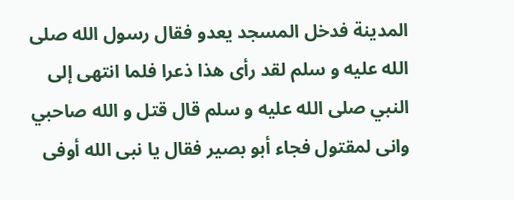المدينة فدخل المسجد يعدو فقال رسول الله صلى الله عليه و سلم لقد رأى هذا ذعرا فلما انتهى إلى النبي صلى الله عليه و سلم قال قتل و الله صاحبي وانى لمقتول فجاء أبو بصير فقال يا نبى الله أوفى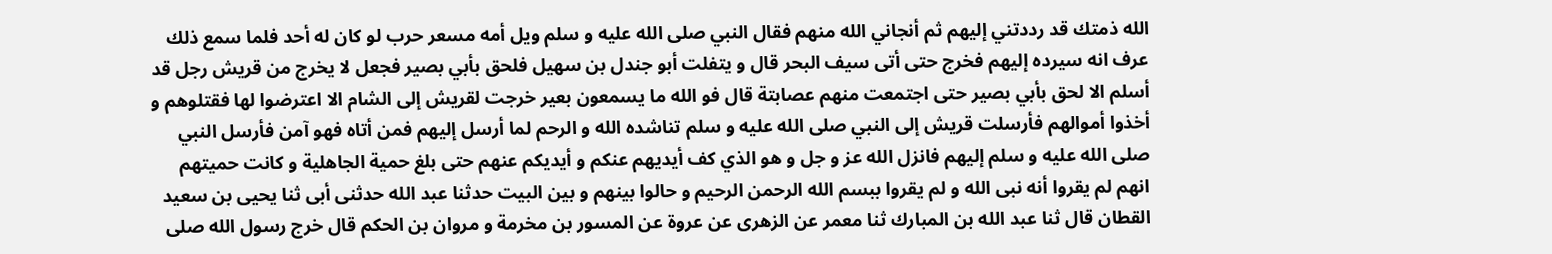الله ذمتك قد رددتني إليهم ثم أنجاني الله منهم فقال النبي صلى الله عليه و سلم ويل أمه مسعر حرب لو كان له أحد فلما سمع ذلك عرف انه سيرده إليهم فخرج حتى أتى سيف البحر قال و يتفلت أبو جندل بن سهيل فلحق بأبي بصير فجعل لا يخرج من قريش رجل قد أسلم الا لحق بأبي بصير حتى اجتمعت منهم عصابتة قال فو الله ما يسمعون بعير خرجت لقريش إلى الشام الا اعترضوا لها فقتلوهم و أخذوا أموالهم فأرسلت قريش إلى النبي صلى الله عليه و سلم تناشده الله و الرحم لما أرسل إليهم فمن أتاه فهو آمن فأرسل النبي صلى الله عليه و سلم إليهم فانزل الله عز و جل و هو الذي كف أيديهم عنكم و أيديكم عنهم حتى بلغ حمية الجاهلية و كانت حميتهم انهم لم يقروا أنه نبى الله و لم يقروا ببسم الله الرحمن الرحيم و حالوا بينهم و بين البيت حدثنا عبد الله حدثنى أبى ثنا يحيى بن سعيد القطان قال ثنا عبد الله بن المبارك ثنا معمر عن الزهرى عن عروة عن المسور بن مخرمة و مروان بن الحكم قال خرج رسول الله صلى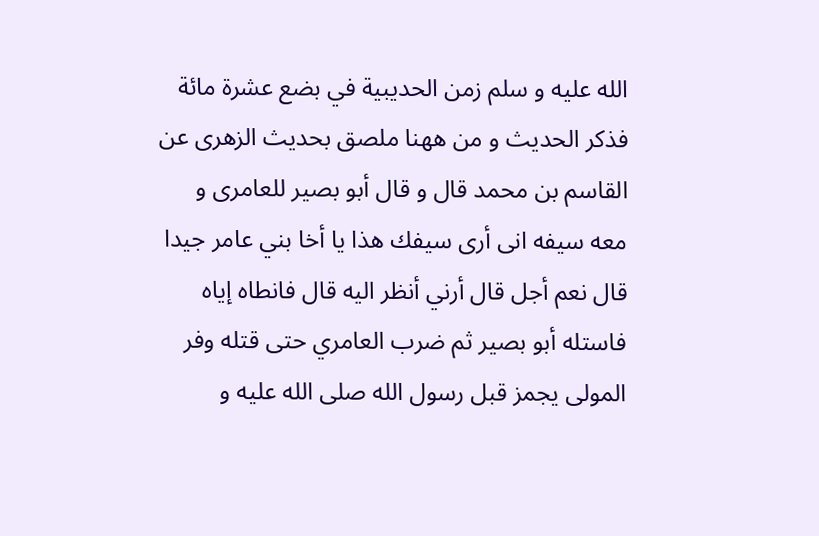الله عليه و سلم زمن الحديبية في بضع عشرة مائة فذكر الحديث و من ههنا ملصق بحديث الزهرى عن القاسم بن محمد قال و قال أبو بصير للعامرى و معه سيفه انى أرى سيفك هذا يا أخا بني عامر جيدا قال نعم أجل قال أرني أنظر اليه قال فانطاه إياه فاستله أبو بصير ثم ضرب العامري حتى قتله وفر المولى يجمز قبل رسول الله صلى الله عليه و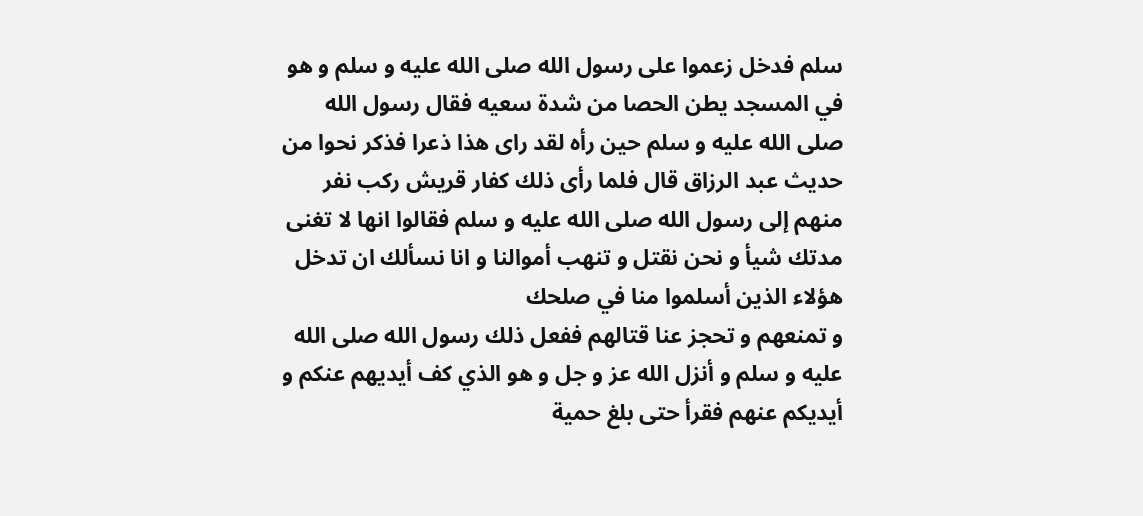سلم فدخل زعموا على رسول الله صلى الله عليه و سلم و هو في المسجد يطن الحصا من شدة سعيه فقال رسول الله صلى الله عليه و سلم حين رأه لقد راى هذا ذعرا فذكر نحوا من حديث عبد الرزاق قال فلما رأى ذلك كفار قريش ركب نفر منهم إلى رسول الله صلى الله عليه و سلم فقالوا انها لا تغنى مدتك شيأ و نحن نقتل و تنهب أموالنا و انا نسألك ان تدخل هؤلاء الذين أسلموا منا في صلحك
و تمنعهم و تحجز عنا قتالهم ففعل ذلك رسول الله صلى الله عليه و سلم و أنزل الله عز و جل و هو الذي كف أيديهم عنكم و أيديكم عنهم فقرأ حتى بلغ حمية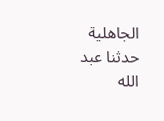الجاهلية حدثنا عبد الله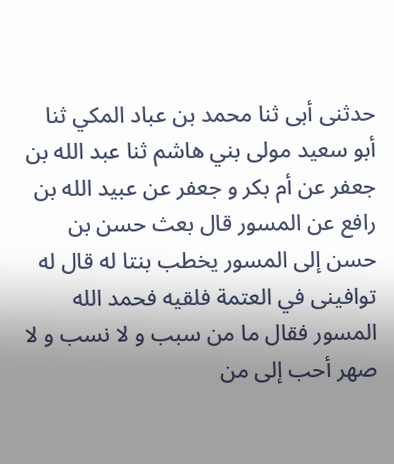حدثنى أبى ثنا محمد بن عباد المكي ثنا أبو سعيد مولى بني هاشم ثنا عبد الله بن جعفر عن أم بكر و جعفر عن عبيد الله بن رافع عن المسور قال بعث حسن بن حسن إلى المسور يخطب بنتا له قال له توافينى في العتمة فلقيه فحمد الله المسور فقال ما من سبب و لا نسب و لا صهر أحب إلى من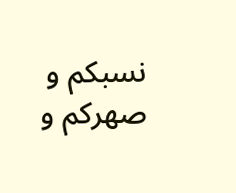نسبكم و صهركم و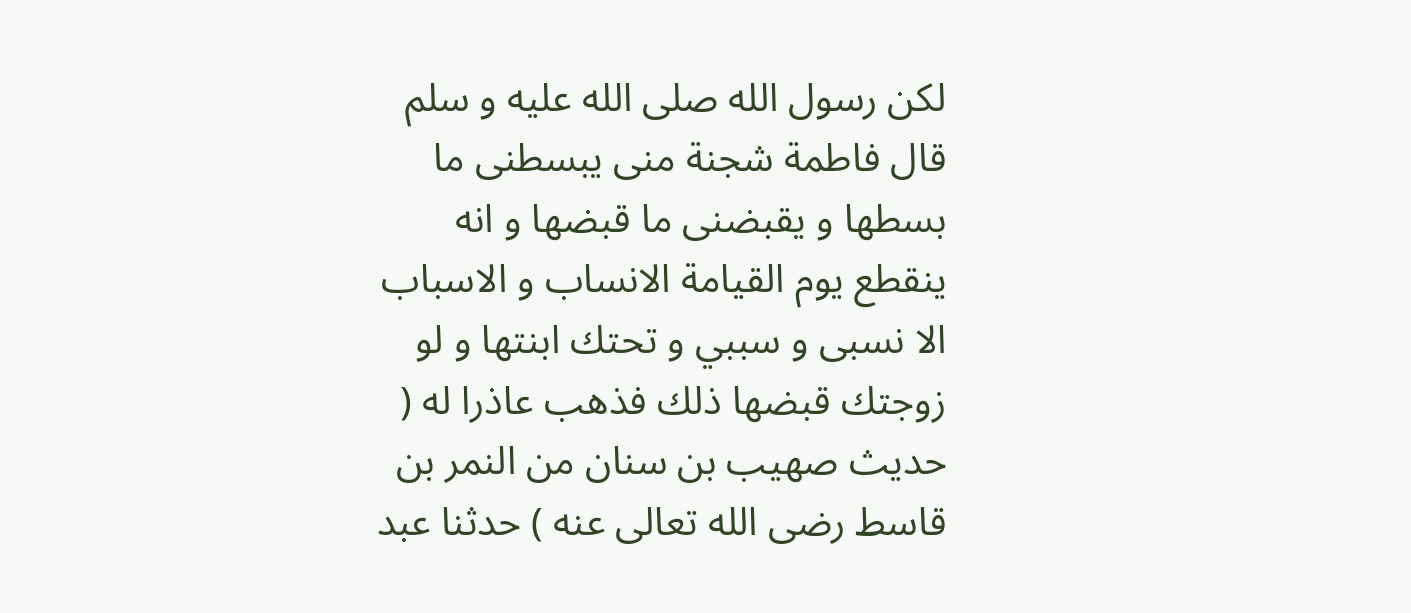لكن رسول الله صلى الله عليه و سلم قال فاطمة شجنة منى يبسطنى ما بسطها و يقبضنى ما قبضها و انه ينقطع يوم القيامة الانساب و الاسباب الا نسبى و سببي و تحتك ابنتها و لو زوجتك قبضها ذلك فذهب عاذرا له ( حديث صهيب بن سنان من النمر بن قاسط رضى الله تعالى عنه ) حدثنا عبد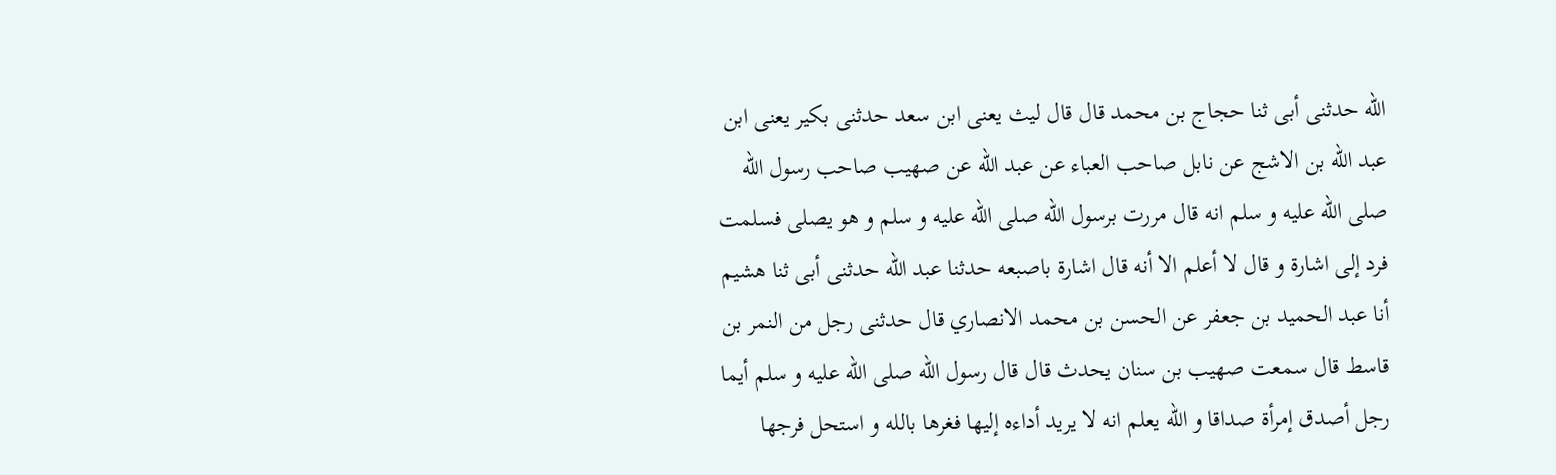الله حدثنى أبى ثنا حجاج بن محمد قال قال ليث يعنى ابن سعد حدثنى بكير يعنى ابن عبد الله بن الاشج عن نابل صاحب العباء عن عبد الله عن صهيب صاحب رسول الله صلى الله عليه و سلم انه قال مررت برسول الله صلى الله عليه و سلم و هو يصلى فسلمت فرد إلى اشارة و قال لا أعلم الا أنه قال اشارة باصبعه حدثنا عبد الله حدثنى أبى ثنا هشيم أنا عبد الحميد بن جعفر عن الحسن بن محمد الانصاري قال حدثنى رجل من النمر بن قاسط قال سمعت صهيب بن سنان يحدث قال قال رسول الله صلى الله عليه و سلم أيما رجل أصدق إمرأة صداقا و الله يعلم انه لا يريد أداءه إليها فغرها بالله و استحل فرجها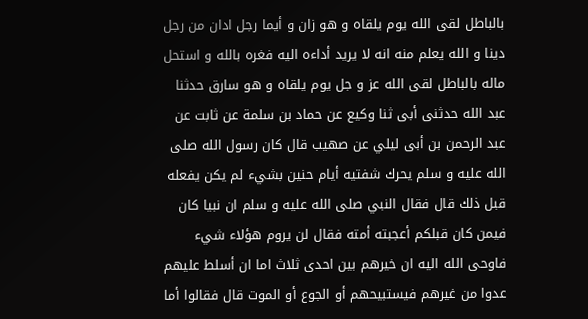بالباطل لقى الله يوم يلقاه و هو زان و أيما رجل ادان من رجل دينا و الله يعلم منه انه لا يريد أداءه اليه فغره بالله و استحل ماله بالباطل لقى الله عز و جل يوم يلقاه و هو سارق حدثنا عبد الله حدثنى أبى ثنا وكيع عن حماد بن سلمة عن ثابت عن عبد الرحمن بن أبى ليلي عن صهيب قال كان رسول الله صلى الله عليه و سلم يحرك شفتيه أيام حنين بشيء لم يكن يفعله قبل ذلك قال فقال النبي صلى الله عليه و سلم ان نبيا كان فيمن كان قبلكم أعجبته أمته فقال لن يروم هؤلاء شيء فاوحى الله اليه ان خيرهم بين احدى ثلاث اما ان أسلط عليهم عدوا من غيرهم فيستبيحهم أو الجوع أو الموت قال فقالوا أما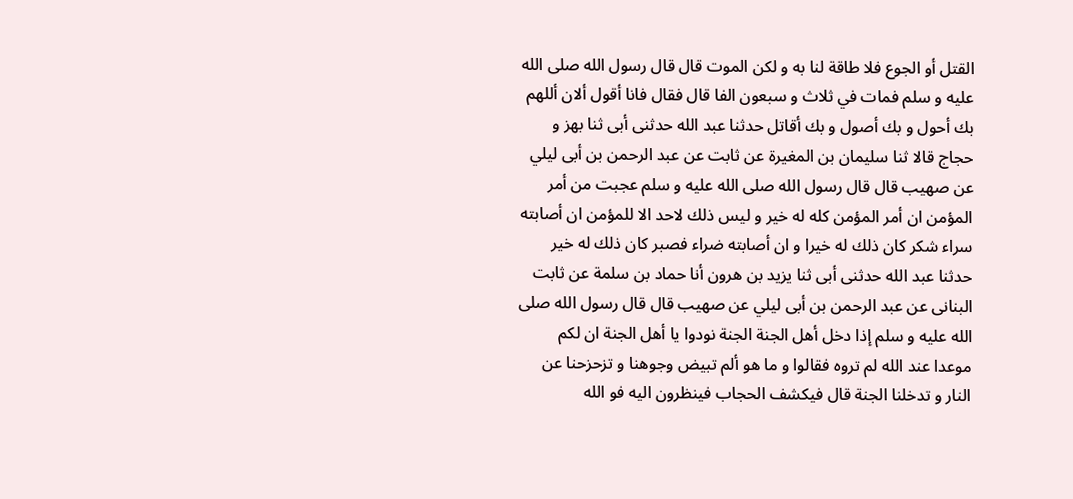القتل أو الجوع فلا طاقة لنا به و لكن الموت قال قال رسول الله صلى الله عليه و سلم فمات في ثلاث و سبعون الفا قال فقال فانا أقول ألان أللهم بك أحول و بك أصول و بك أقاتل حدثنا عبد الله حدثنى أبى ثنا بهز و حجاج قالا ثنا سليمان بن المغيرة عن ثابت عن عبد الرحمن بن أبى ليلي عن صهيب قال قال رسول الله صلى الله عليه و سلم عجبت من أمر المؤمن ان أمر المؤمن كله له خير و ليس ذلك لاحد الا للمؤمن ان أصابته سراء شكر كان ذلك له خيرا و ان أصابته ضراء فصبر كان ذلك له خير حدثنا عبد الله حدثنى أبى ثنا يزيد بن هرون أنا حماد بن سلمة عن ثابت البنانى عن عبد الرحمن بن أبى ليلي عن صهيب قال قال رسول الله صلى الله عليه و سلم إذا دخل أهل الجنة الجنة نودوا يا أهل الجنة ان لكم موعدا عند الله لم تروه فقالوا و ما هو ألم تبيض وجوهنا و تزحزحنا عن النار و تدخلنا الجنة قال فيكشف الحجاب فينظرون اليه فو الله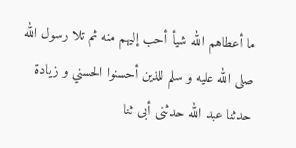ما أعطاهم الله شيأ أحب إليهم منه ثم تلا رسول الله صلى الله عليه و سلم للذين أحسنوا الحسني و زيادة حدثنا عبد الله حدثنى أبى ثنا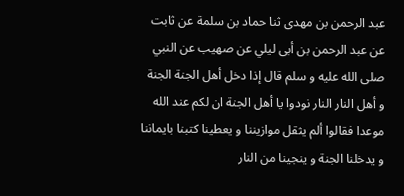عبد الرحمن بن مهدى ثنا حماد بن سلمة عن ثابت عن عبد الرحمن بن أبى ليلي عن صهيب عن النبي صلى الله عليه و سلم قال إذا دخل أهل الجنة الجنة و أهل النار النار نودوا يا أهل الجنة ان لكم عند الله موعدا فقالوا ألم يثقل موازيننا و يعطينا كتبنا بايماننا و يدخلنا الجنة و ينجينا من النار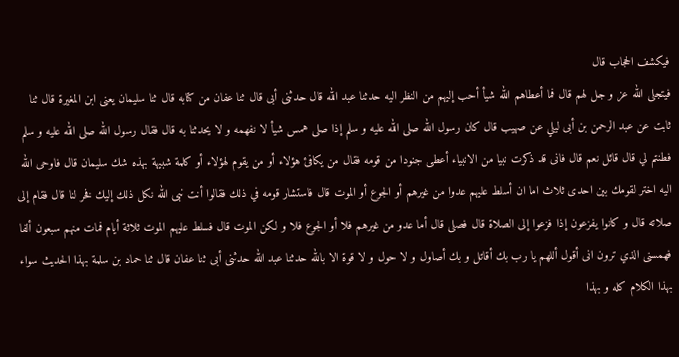فيكشف الحجاب قال
فيتجلى الله عز و جل لهم قال فما أعطاهم الله شيأ أحب إليهم من النظر اليه حدثنا عبد الله قال حدثنى أبى قال ثنا عفان من كتابه قال ثنا سليمان يعنى ابن المغيرة قال ثنا ثابت عن عبد الرحمن بن أبى ليلي عن صهيب قال كان رسول الله صلى الله عليه و سلم إذا صلى همس شيأ لا نفهمه و لا يحدثنا به قال فقال رسول الله صلى الله عليه و سلم فطنتم لي قال قائل نعم قال فانى قد ذكرت نبيا من الانبياء أعطى جنودا من قومه فقال من يكافئ هؤلاء أو من يقوم لهؤلاء أو كلمة شبيهة بهذه شك سليمان قال فاوحى الله اليه اختر لقومك بين احدى ثلاث اما ان أسلط عليهم عدوا من غيرهم أو الجوع أو الموت قال فاستشار قومه في ذلك فقالوا أنت نبى الله نكل ذلك إليك فخر لنا قال فقام إلى صلاته قال و كانوا يفزعون إذا فزعوا إلى الصلاة قال فصلى قال أما عدو من غيرهم فلا أو الجوع فلا و لكن الموت قال فسلط عليهم الموت ثلاثة أيام فمات منهم سبعون ألفا فهمسنى الذي ترون انى أقول أللهم يا رب بك أقاتل و بك أصاول و لا حول و لا قوة الا بالله حدثنا عبد الله حدثنى أبى ثنا عفان قال ثنا حماد بن سلمة بهذا الحديث سواء بهذا الكلام كله و بهذا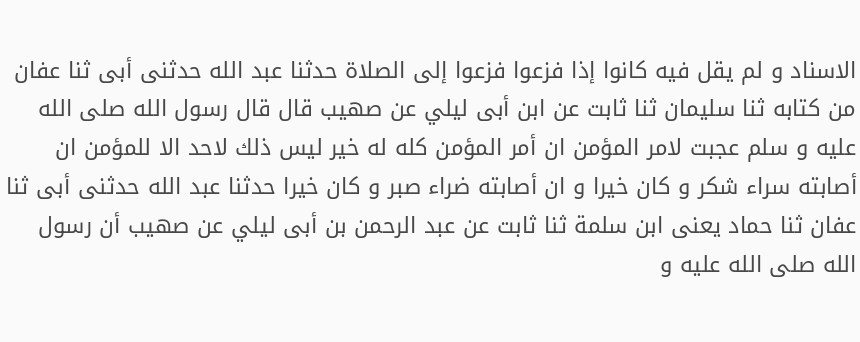الاسناد و لم يقل فيه كانوا إذا فزعوا فزعوا إلى الصلاة حدثنا عبد الله حدثنى أبى ثنا عفان من كتابه ثنا سليمان ثنا ثابت عن ابن أبى ليلي عن صهيب قال قال رسول الله صلى الله عليه و سلم عجبت لامر المؤمن ان أمر المؤمن كله له خير ليس ذلك لاحد الا للمؤمن ان أصابته سراء شكر و كان خيرا و ان أصابته ضراء صبر و كان خيرا حدثنا عبد الله حدثنى أبى ثنا عفان ثنا حماد يعنى ابن سلمة ثنا ثابت عن عبد الرحمن بن أبى ليلي عن صهيب أن رسول الله صلى الله عليه و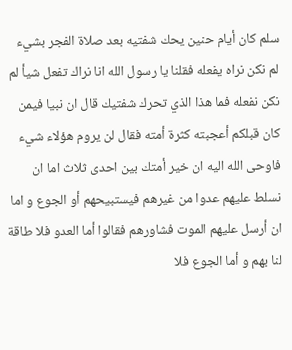سلم كان أيام حنين يحك شفتيه بعد صلاة الفجر بشيء لم نكن نراه يفعله فقلنا يا رسول الله انا نراك تفعل شيأ لم نكن نفعله فما هذا الذي تحرك شفتيك قال ان نبيا فيمن كان قبلكم أعجبته كثرة أمته فقال لن يروم هؤلاء شيء فاوحى الله اليه ان خير أمتك بين احدى ثلاث اما ان نسلط عليهم عدوا من غيرهم فيستبيحهم أو الجوع و اما ان أرسل عليهم الموت فشاورهم فقالوا أما العدو فلا طاقة لنا بهم و أما الجوع فلا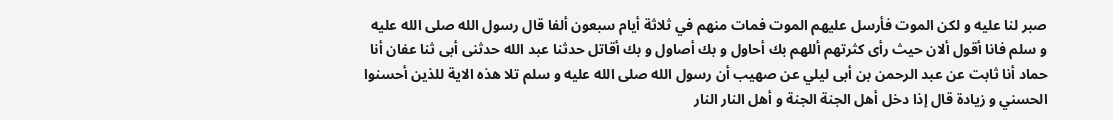صبر لنا عليه و لكن الموت فأرسل عليهم الموت فمات منهم في ثلاثة أيام سبعون ألفا قال رسول الله صلى الله عليه و سلم فانا أقول ألان حيث رأى كثرتهم أللهم بك أحاول و بك أصاول و بك أقاتل حدثنا عبد الله حدثنى أبى ثنا عفان أنا حماد أنا ثابت عن عبد الرحمن بن أبى ليلي عن صهيب أن رسول الله صلى الله عليه و سلم تلا هذه الاية للذين أحسنوا الحسني و زيادة قال إذا دخل أهل الجنة الجنة و أهل النار النار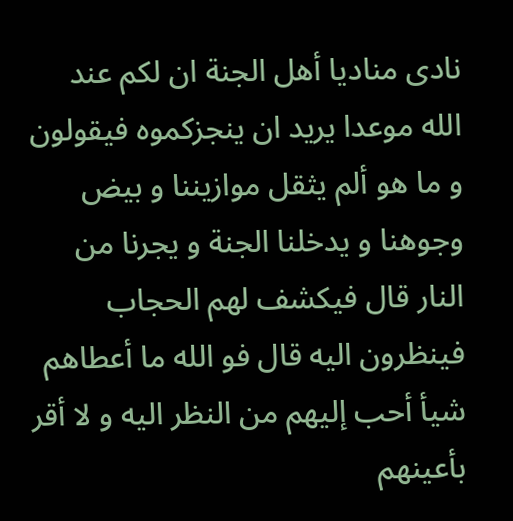نادى مناديا أهل الجنة ان لكم عند الله موعدا يريد ان ينجزكموه فيقولون و ما هو ألم يثقل موازيننا و بيض وجوهنا و يدخلنا الجنة و يجرنا من النار قال فيكشف لهم الحجاب فينظرون اليه قال فو الله ما أعطاهم شيأ أحب إليهم من النظر اليه و لا أقر بأعينهم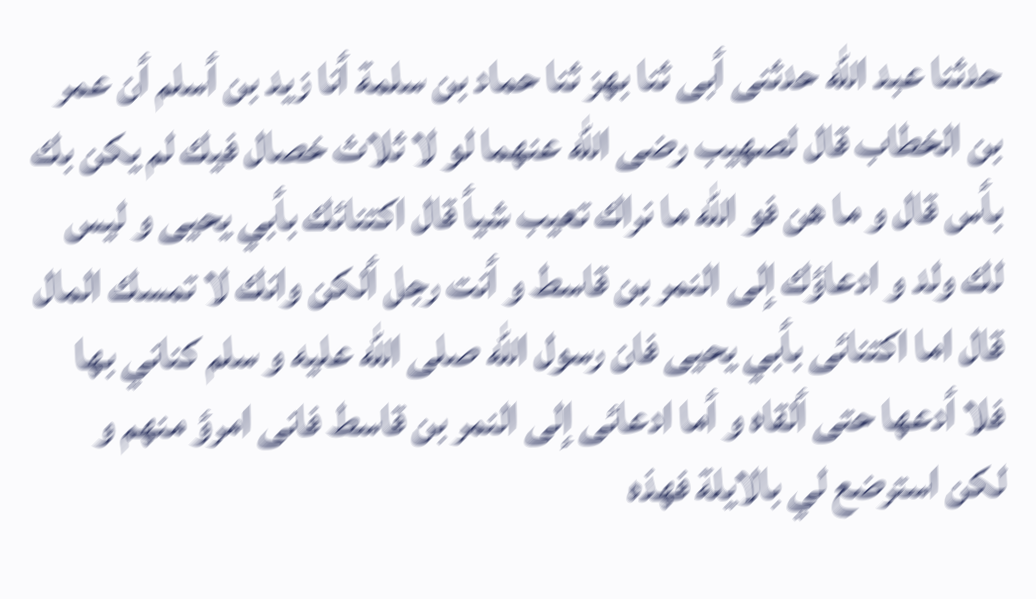حدثنا عبد الله حدثنى أبى ثنا بهز ثنا حماد بن سلمة أنا زيد بن أسلم أن عمر بن الخطاب قال لصهيب رضى الله عنهما لو لا ثلاث خصال فيك لم يكن بك بأس قال و ما هن فو الله ما نراك تعيب شيأ قال اكتنائك بأبي يحيى و ليس لك ولد و ادعاؤك إلى النمر بن قاسط و أنت رجل ألكن وانك لا تمسك المال قال اما اكتنائى بأبي يحيى فان رسول الله صلى الله عليه و سلم كناني بها فلا أدعها حتى ألقاه و أما ادعائى إلى النمر بن قاسط فانى امرؤ منهم و لكن استرضع لي بالايلة فهذه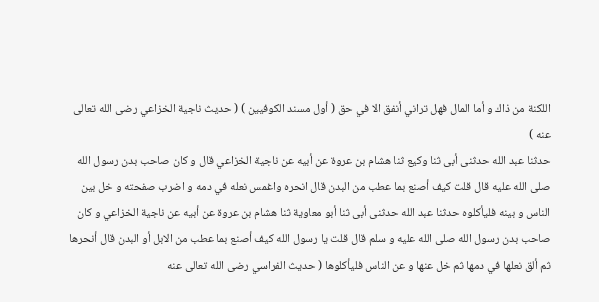اللكنة من ذاك و أما المال فهل تراني أنفق الا في حق ( أول مسند الكوفيين ) ( حديث ناجية الخزاعي رضى الله تعالى عنه )
حدثنا عبد الله حدثنى أبى ثنا وكيع ثنا هشام بن عروة عن أبيه عن ناجية الخزاعي قال و كان صاحب بدن رسول الله صلى الله عليه قال قلت كيف أصنع بما عطب من البدن قال انحره واغمس نعله في دمه و اضرب صفحته و خل بين الناس و بينه فليأكلوه حدثنا عبد الله حدثنى أبى ثنا أبو معاوية ثنا هشام بن عروة عن أبيه عن ناجية الخزاعي و كان صاحب بدن رسول الله صلى الله عليه و سلم قال قلت يا رسول الله كيف أصنع بما عطب من الابل أو البدن قال أنحرها ثم ألق نعلها في دمها ثم خل عنها و عن الناس فليأكلوها ( حديث الفراسي رضى الله تعالى عنه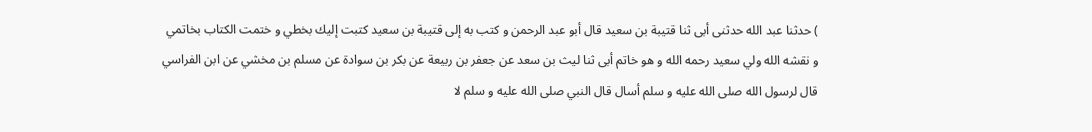) حدثنا عبد الله حدثنى أبى ثنا قتيبة بن سعيد قال أبو عبد الرحمن و كتب به إلى قتيبة بن سعيد كتبت إليك بخطي و ختمت الكتاب بخاتمي و نقشه الله ولي سعيد رحمه الله و هو خاتم أبى ثنا ليث بن سعد عن جعفر بن ربيعة عن بكر بن سوادة عن مسلم بن مخشي عن ابن الفراسي قال لرسول الله صلى الله عليه و سلم أسال قال النبي صلى الله عليه و سلم لا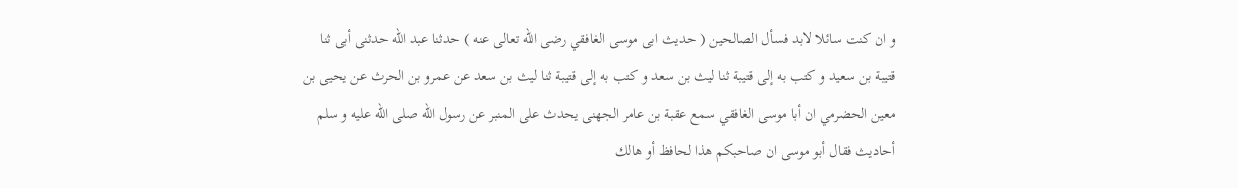و ان كنت سائلا لابد فسأل الصالحين ( حديث ابى موسى الغافقي رضى الله تعالى عنه ) حدثنا عبد الله حدثنى أبى ثنا قتيبة بن سعيد و كتب به إلى قتيبة ثنا ليث بن سعد و كتب به إلى قتيبة ثنا ليث بن سعد عن عمرو بن الحرث عن يحيى بن معين الحضرمي ان أبا موسى الغافقي سمع عقبة بن عامر الجهنى يحدث على المنبر عن رسول الله صلى الله عليه و سلم أحاديث فقال أبو موسى ان صاحبكم هذا لحافظ أو هالك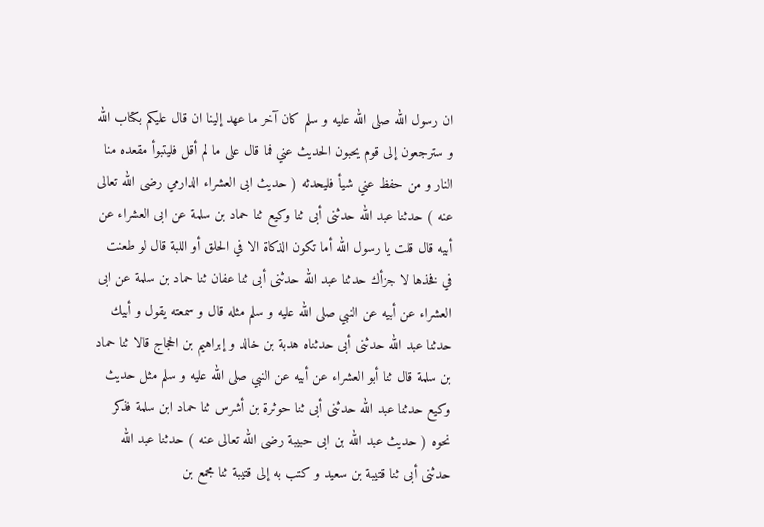ان رسول الله صلى الله عليه و سلم كان آخر ما عهد إلينا ان قال عليكم بكتاب الله و سترجعون إلى قوم يحبون الحديث عني فما قال على ما لم أقل فليتبوأ مقعده منا النار و من حفظ عني شيأ فليحدثه ( حديث ابى العشراء الدارمي رضى الله تعالى عنه ) حدثنا عبد الله حدثنى أبى ثنا وكيع ثنا حماد بن سلمة عن ابى العشراء عن أبيه قال قلت يا رسول الله أما تكون الذكاة الا في الحلق أو اللبة قال لو طعنت في فخذها لا جزأك حدثنا عبد الله حدثنى أبى ثنا عفان ثنا حماد بن سلمة عن ابى العشراء عن أبيه عن النبي صلى الله عليه و سلم مثله قال و سمعته يقول و أبيك حدثنا عبد الله حدثنى أبى حدثناه هدبة بن خالد و إبراهيم بن الحجاج قالا ثنا حماد بن سلمة قال ثنا أبو العشراء عن أبيه عن النبي صلى الله عليه و سلم مثل حديث وكيع حدثنا عبد الله حدثنى أبى ثنا حوثرة بن أشرس ثنا حماد ابن سلمة فذكر نحوه ( حديث عبد الله بن ابى حبيبة رضى الله تعالى عنه ) حدثنا عبد الله حدثنى أبى ثنا قتيبة بن سعيد و كتب به إلى قتيبة ثنا مجمع بن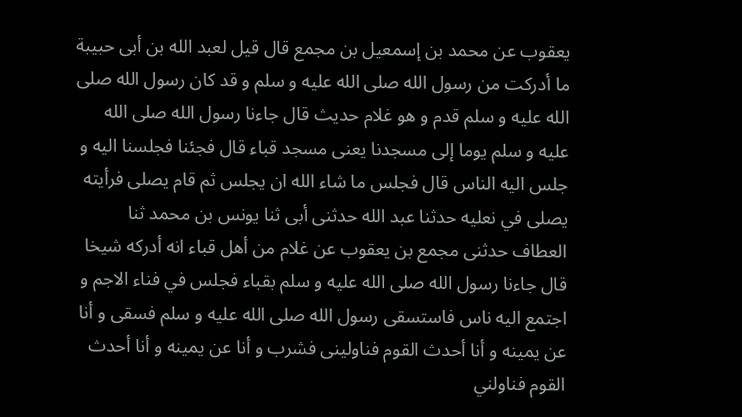يعقوب عن محمد بن إسمعيل بن مجمع قال قيل لعبد الله بن أبى حبيبة ما أدركت من رسول الله صلى الله عليه و سلم و قد كان رسول الله صلى الله عليه و سلم قدم و هو غلام حديث قال جاءنا رسول الله صلى الله عليه و سلم يوما إلى مسجدنا يعنى مسجد قباء قال فجئنا فجلسنا اليه و جلس اليه الناس قال فجلس ما شاء الله ان يجلس ثم قام يصلى فرأيته يصلى في نعليه حدثنا عبد الله حدثنى أبى ثنا يونس بن محمد ثنا العطاف حدثنى مجمع بن يعقوب عن غلام من أهل قباء انه أدركه شيخا قال جاءنا رسول الله صلى الله عليه و سلم بقباء فجلس في فناء الاجم و اجتمع اليه ناس فاستسقى رسول الله صلى الله عليه و سلم فسقى و أنا عن يمينه و أنا أحدث القوم فناولينى فشرب و أنا عن يمينه و أنا أحدث القوم فناولني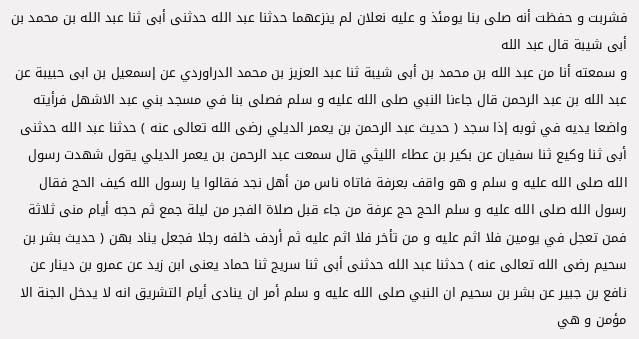فشربت و حفظت أنه صلى بنا يومئذ و عليه نعلان لم ينزعهما حدثنا عبد الله حدثنى أبى ثنا عبد الله بن محمد بن أبى شيبة قال عبد الله
و سمعته أنا من عبد الله بن محمد بن أبى شيبة ثنا عبد العزيز بن محمد الدراوردي عن إسمعيل بن ابى حبيبة عن عبد الله بن عبد الرحمن قال جاءنا النبي صلى الله عليه و سلم فصلى بنا في مسجد بني عبد الاشهل فرأيته واضعا يديه في ثوبه إذا سجد ( حديث عبد الرحمن بن يعمر الديلي رضى الله تعالى عنه ) حدثنا عبد الله حدثنى أبى ثنا وكيع ثنا سفيان عن بكير بن عطاء الليثي قال سمعت عبد الرحمن بن يعمر الديلي يقول شهدت رسول الله صلى الله عليه و سلم و هو واقف بعرفة فاتاه ناس من أهل نجد فقالوا يا رسول الله كيف الحج فقال رسول الله صلى الله عليه و سلم الحج حج عرفة من جاء قبل صلاة الفجر من ليلة جمع ثم حجه أيام منى ثلاثة فمن تعجل في يومين فلا اثم عليه و من تأخر فلا اثم عليه ثم أردف خلفه رجلا فجعل يناد بهن ( حديث بشر بن سحيم رضى الله تعالى عنه ) حدثنا عبد الله حدثنى أبى ثنا سريج ثنا حماد يعنى ابن زيد عن عمرو بن دينار عن نافع بن جبير عن بشر بن سحيم ان النبي صلى الله عليه و سلم أمر ان ينادى أيام التشريق انه لا يدخل الجنة الا مؤمن و هي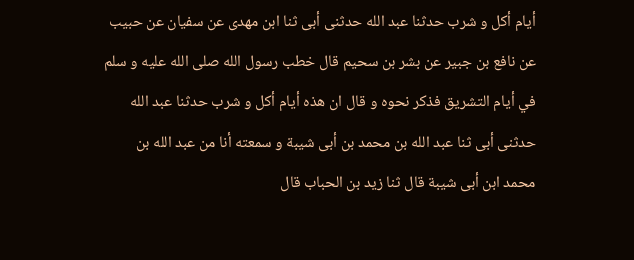أيام أكل و شرب حدثنا عبد الله حدثنى أبى ثنا ابن مهدى عن سفيان عن حبيب عن نافع بن جبير عن بشر بن سحيم قال خطب رسول الله صلى الله عليه و سلم في أيام التشريق فذكر نحوه و قال ان هذه أيام أكل و شرب حدثنا عبد الله حدثنى أبى ثنا عبد الله بن محمد بن أبى شيبة و سمعته أنا من عبد الله بن محمد ابن أبى شيبة قال ثنا زيد بن الحباب قال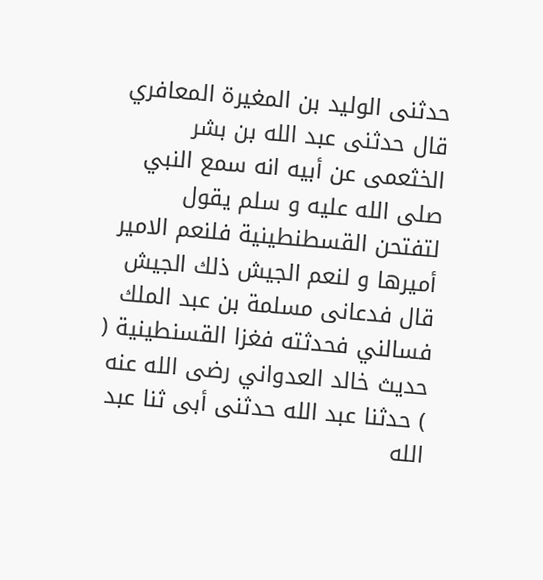حدثنى الوليد بن المغيرة المعافري قال حدثنى عبد الله بن بشر الخثعمى عن أبيه انه سمع النبي صلى الله عليه و سلم يقول لتفتحن القسطنطينية فلنعم الامير أميرها و لنعم الجيش ذلك الجيش قال فدعانى مسلمة بن عبد الملك فسالني فحدثته فغزا القسنطينية ( حديث خالد العدواني رضى الله عنه ) حدثنا عبد الله حدثنى أبى ثنا عبد الله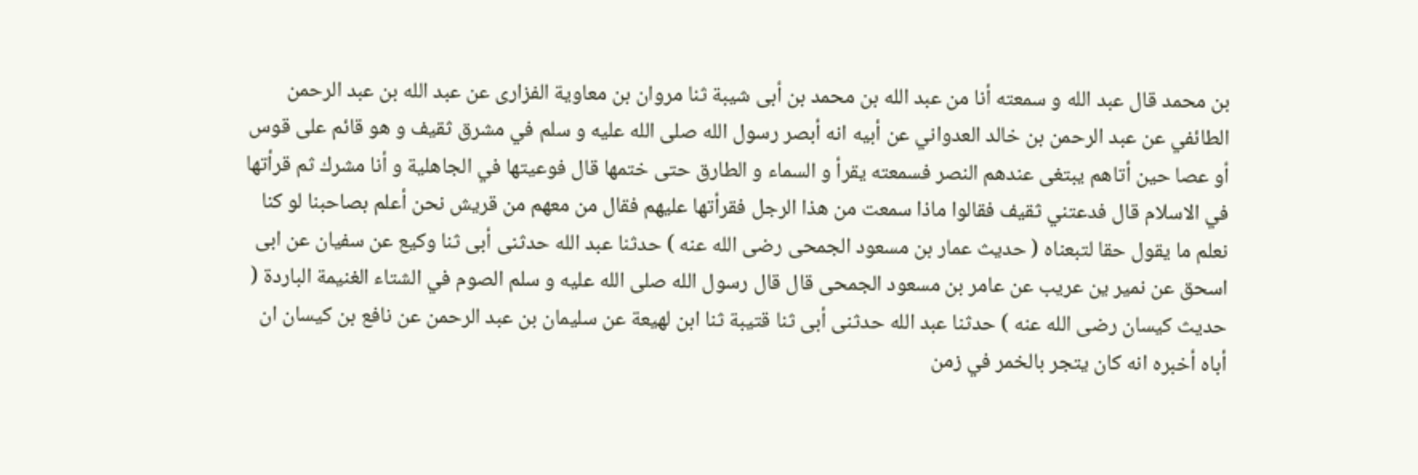بن محمد قال عبد الله و سمعته أنا من عبد الله بن محمد بن أبى شيبة ثنا مروان بن معاوية الفزارى عن عبد الله بن عبد الرحمن الطائفي عن عبد الرحمن بن خالد العدواني عن أبيه انه أبصر رسول الله صلى الله عليه و سلم في مشرق ثقيف و هو قائم على قوس أو عصا حين أتاهم يبتغى عندهم النصر فسمعته يقرأ و السماء و الطارق حتى ختمها قال فوعيتها في الجاهلية و أنا مشرك ثم قرأتها في الاسلام قال فدعتني ثقيف فقالوا ماذا سمعت من هذا الرجل فقرأتها عليهم فقال من معهم من قريش نحن أعلم بصاحبنا لو كنا نعلم ما يقول حقا لتبعناه ( حديث عمار بن مسعود الجمحى رضى الله عنه ) حدثنا عبد الله حدثنى أبى ثنا وكيع عن سفيان عن ابى اسحق عن نمير ين عريب عن عامر بن مسعود الجمحى قال قال رسول الله صلى الله عليه و سلم الصوم في الشتاء الغنيمة الباردة ( حديث كيسان رضى الله عنه ) حدثنا عبد الله حدثنى أبى ثنا قتيبة ثنا ابن لهيعة عن سليمان بن عبد الرحمن عن نافع بن كيسان ان أباه أخبره انه كان يتجر بالخمر في زمن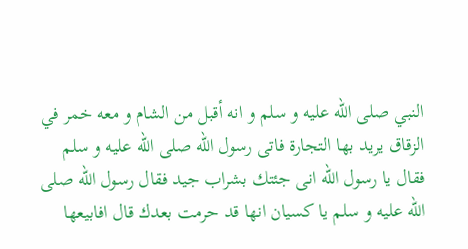النبي صلى الله عليه و سلم و انه أقبل من الشام و معه خمر في الزقاق يريد بها التجارة فاتى رسول الله صلى الله عليه و سلم فقال يا رسول الله انى جئتك بشراب جيد فقال رسول الله صلى الله عليه و سلم يا كسيان انها قد حرمت بعدك قال افابيعها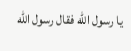يا رسول الله فقال رسول الله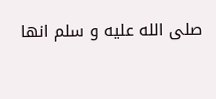صلى الله عليه و سلم انها